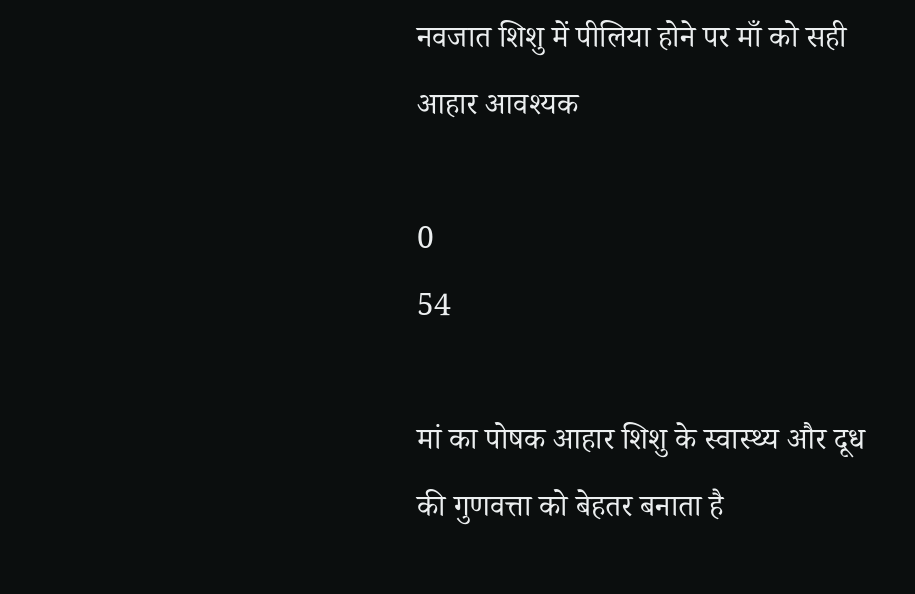नवजात शिशु में पीलिया होने पर माँ को सही आहार आवश्यक

0
54

मां का पोषक आहार शिशु के स्वास्थ्य और दूध की गुणवत्ता को बेहतर बनाता है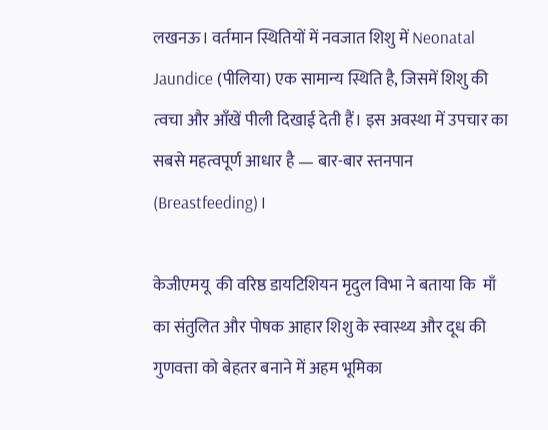लखनऊ। वर्तमान स्थितियों में नवजात शिशु में Neonatal Jaundice (पीलिया) एक सामान्य स्थिति है, जिसमें शिशु की त्वचा और आँखें पीली दिखाई देती हैं। इस अवस्था में उपचार का सबसे महत्वपूर्ण आधार है — बार-बार स्तनपान (Breastfeeding)।

केजीएमयू  की वरिष्ठ डायटिशियन मृदुल विभा ने बताया कि  माँ का संतुलित और पोषक आहार शिशु के स्वास्थ्य और दूध की गुणवत्ता को बेहतर बनाने में अहम भूमिका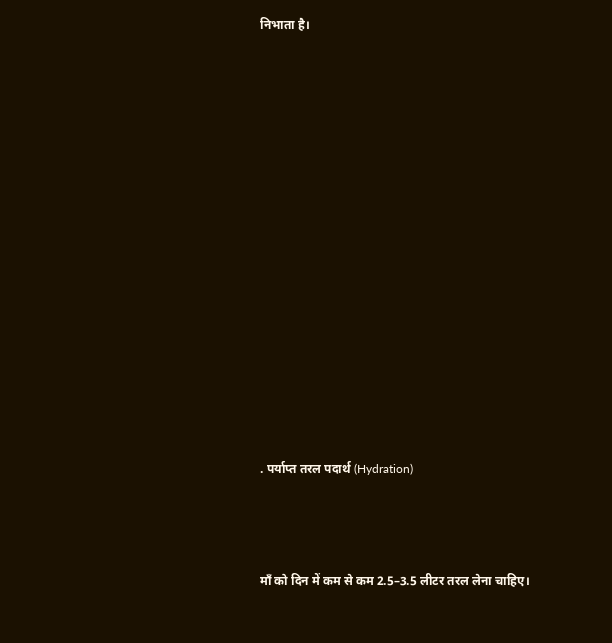निभाता है।















. पर्याप्त तरल पदार्थ (Hydration)



माँ को दिन में कम से कम 2.5–3.5 लीटर तरल लेना चाहिए।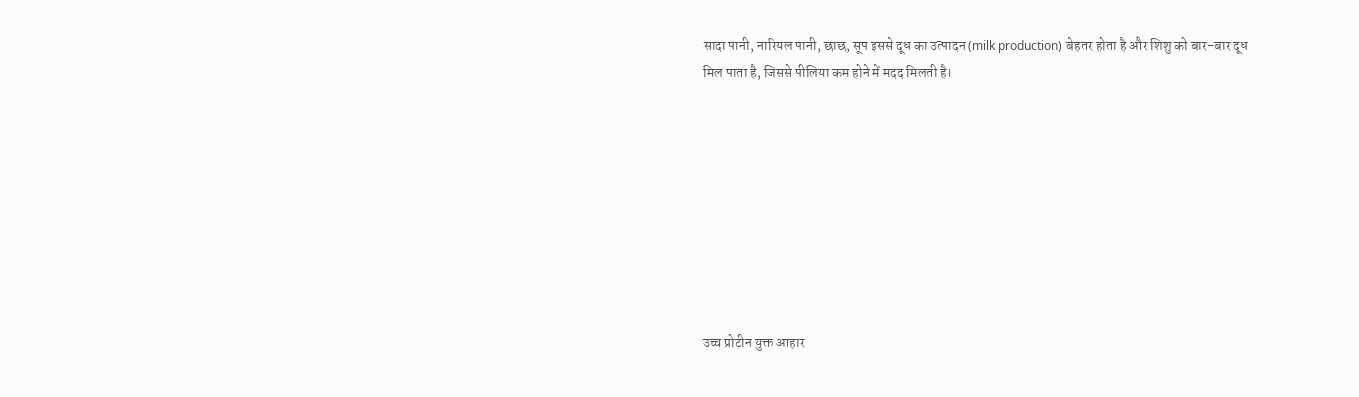सादा पानी, नारियल पानी, छाछ, सूप इससे दूध का उत्पादन (milk production) बेहतर होता है और शिशु को बार-बार दूध मिल पाता है, जिससे पीलिया कम होने में मदद मिलती है।









उच्च प्रोटीन युक्त आहार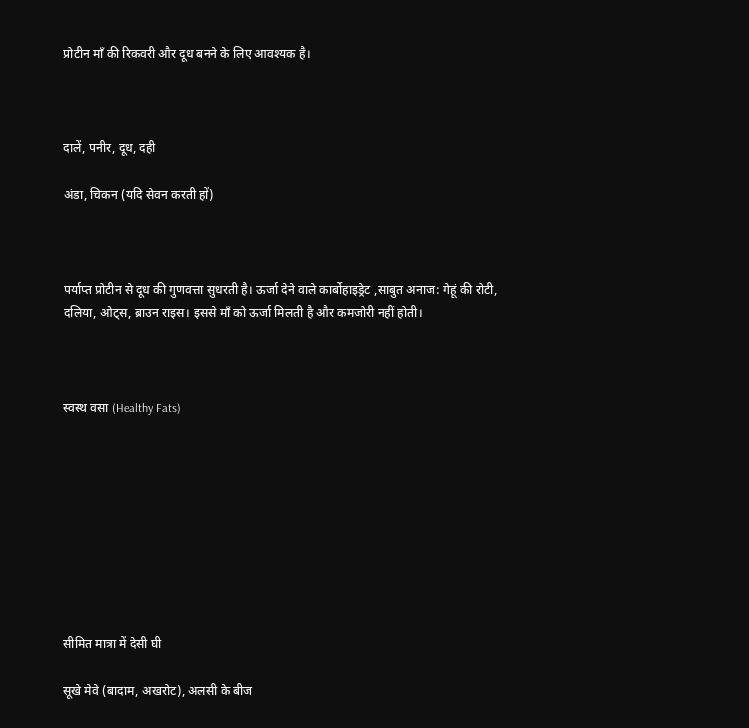प्रोटीन माँ की रिकवरी और दूध बनने के लिए आवश्यक है।



दालें, पनीर, दूध, दही

अंडा, चिकन (यदि सेवन करती हों)



पर्याप्त प्रोटीन से दूध की गुणवत्ता सुधरती है। ऊर्जा देने वाले कार्बोहाइड्रेट ,साबुत अनाज: गेहूं की रोटी, दलिया, ओट्स, ब्राउन राइस। इससे माँ को ऊर्जा मिलती है और कमजोरी नहीं होती।



स्वस्थ वसा (Healthy Fats)









सीमित मात्रा में देसी घी

सूखे मेवे (बादाम, अखरोट), अलसी के बीज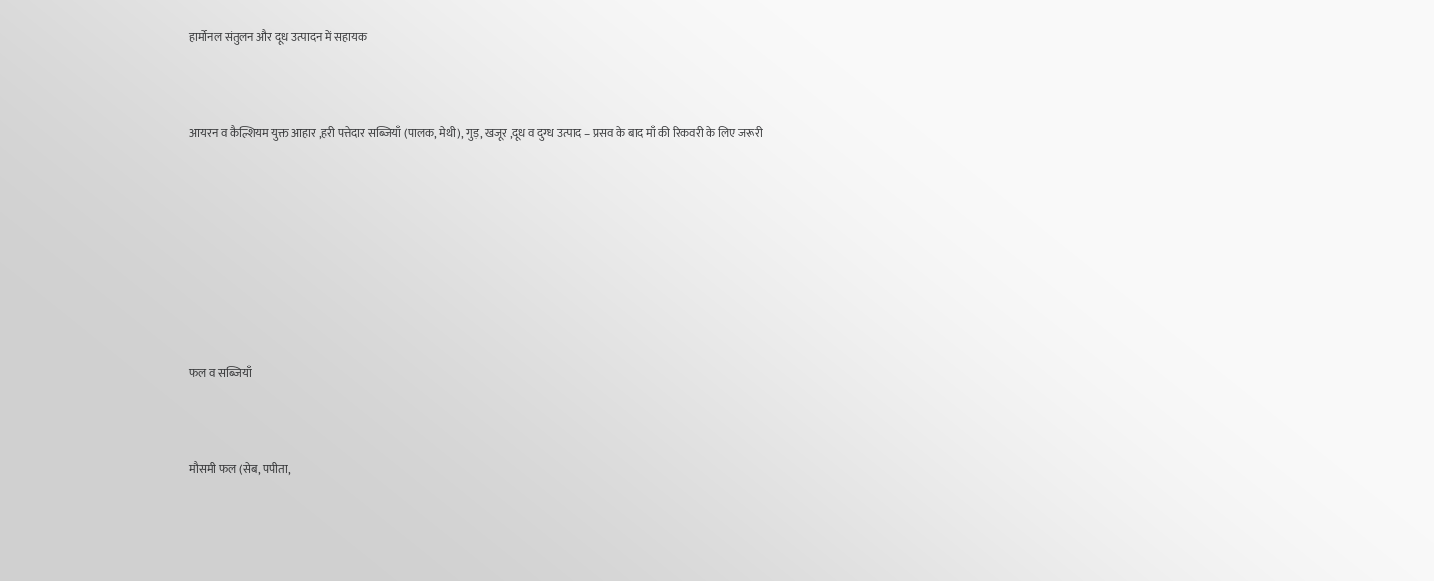हार्मोनल संतुलन और दूध उत्पादन में सहायक



आयरन व कैल्शियम युक्त आहार ,हरी पत्तेदार सब्जियाँ (पालक, मेथी), गुड़, खजूर ,दूध व दुग्ध उत्पाद – प्रसव के बाद माँ की रिकवरी के लिए जरूरी









फल व सब्जियाँ



मौसमी फल (सेब, पपीता,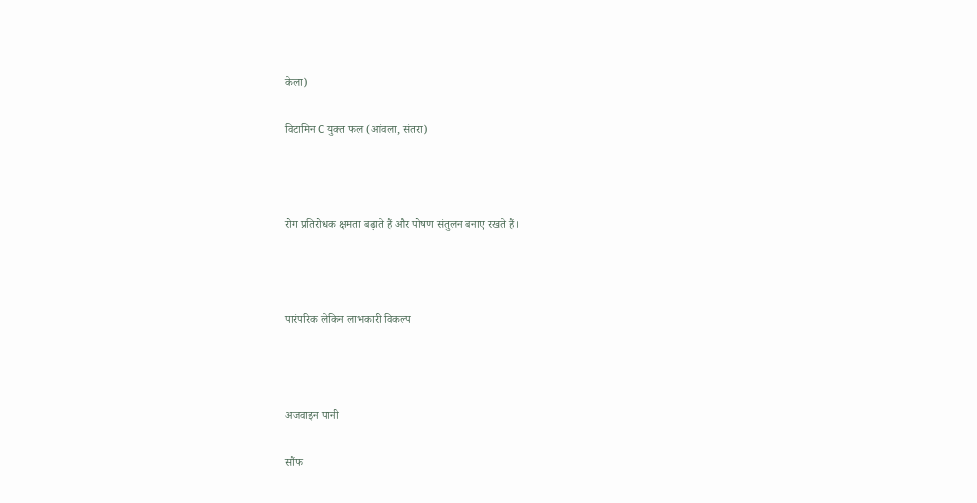केला)

विटामिन C युक्त फल (आंवला, संतरा)



रोग प्रतिरोधक क्षमता बढ़ाते हैं और पोषण संतुलन बनाए रखते हैं।



पारंपरिक लेकिन लाभकारी विकल्प



अजवाइन पानी

सौंफ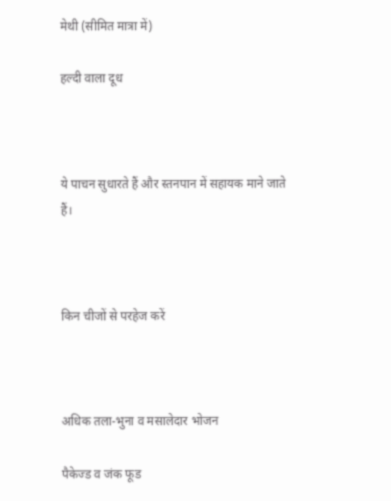मेथी (सीमित मात्रा में)

हल्दी वाला दूध



ये पाचन सुधारते हैं और स्तनपान में सहायक माने जाते हैं।



किन चीजों से परहेज करें



अधिक तला-भुना व मसालेदार भोजन

पैकेज्ड व जंक फूड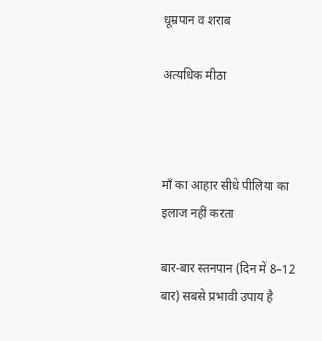धूम्रपान व शराब

अत्यधिक मीठा



माँ का आहार सीधे पीलिया का इलाज नहीं करता

बार-बार स्तनपान (दिन में 8–12 बार) सबसे प्रभावी उपाय है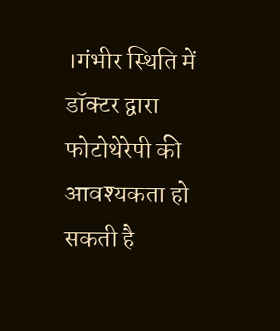।गंभीर स्थिति में डॉक्टर द्वारा फोटोथेरेपी की आवश्यकता हो सकती है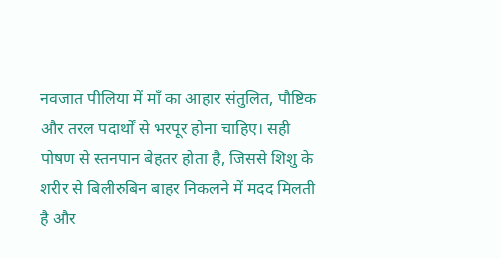नवजात पीलिया में माँ का आहार संतुलित, पौष्टिक और तरल पदार्थों से भरपूर होना चाहिए। सही पोषण से स्तनपान बेहतर होता है, जिससे शिशु के शरीर से बिलीरुबिन बाहर निकलने में मदद मिलती है और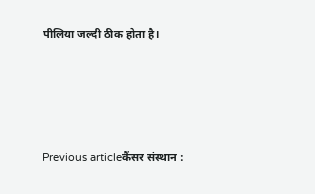पीलिया जल्दी ठीक होता है।





Previous articleकैंसर संस्थान :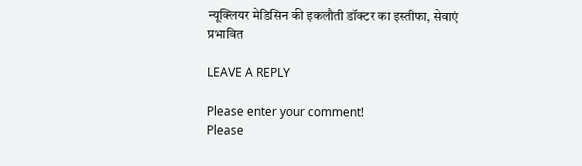न्यूक्लियर मेडिसिन की इकलौती डॉक्टर का इस्तीफा, सेवाएं प्रभावित

LEAVE A REPLY

Please enter your comment!
Please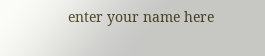enter your name here